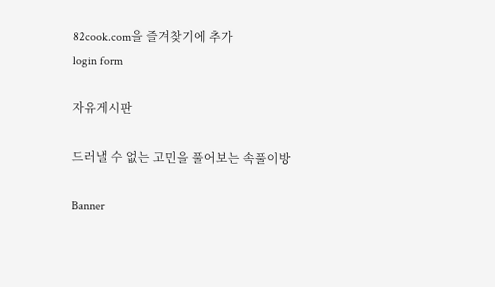82cook.com을 즐겨찾기에 추가
login form

자유게시판

드러낼 수 없는 고민을 풀어보는 속풀이방

Banner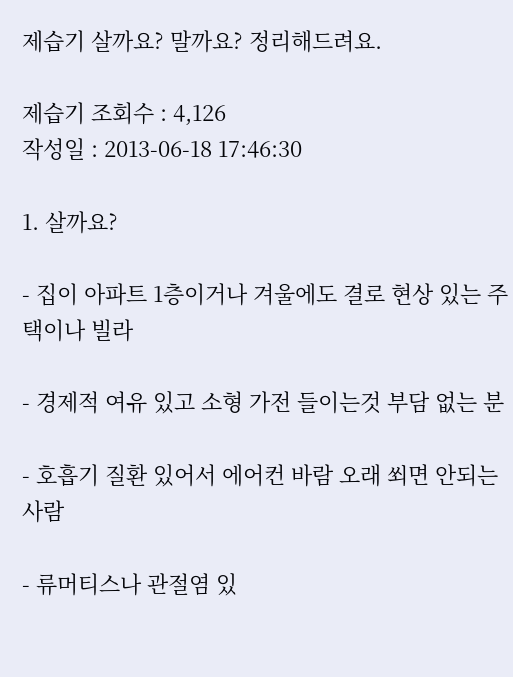제습기 살까요? 말까요? 정리해드려요.

제습기 조회수 : 4,126
작성일 : 2013-06-18 17:46:30

1. 살까요?

- 집이 아파트 1층이거나 겨울에도 결로 현상 있는 주택이나 빌라

- 경제적 여유 있고 소형 가전 들이는것 부담 없는 분

- 호흡기 질환 있어서 에어컨 바람 오래 쐬면 안되는 사람

- 류머티스나 관절염 있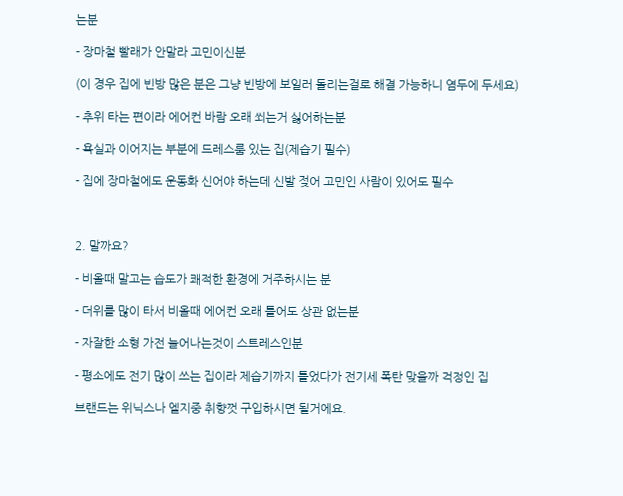는분

- 장마철 빨래가 안말라 고민이신분

(이 경우 집에 빈방 많은 분은 그냥 빈방에 보일러 돌리는걸로 해결 가능하니 염두에 두세요)

- 추위 타는 편이라 에어컨 바람 오래 쐬는거 싫어하는분

- 욕실과 이어지는 부분에 드레스룸 있는 집(제습기 필수)

- 집에 장마철에도 운동화 신어야 하는데 신발 젖어 고민인 사람이 있어도 필수



2. 말까요?

- 비올때 말고는 습도가 쾌적한 환경에 거주하시는 분

- 더위를 많이 타서 비올때 에어컨 오래 틀어도 상관 없는분

- 자잘한 소형 가전 늘어나는것이 스트레스인분

- 평소에도 전기 많이 쓰는 집이라 제습기까지 틀었다가 전기세 폭탄 맞을까 걱정인 집

브랜드는 위닉스나 엘지중 취향껏 구입하시면 될거에요.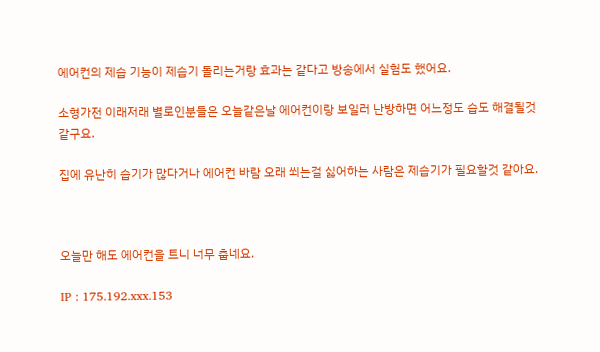에어컨의 제습 기능이 제습기 돌리는거랑 효과는 같다고 방송에서 실험도 했어요.

소형가전 이래저래 별로인분들은 오늘같은날 에어컨이랑 보일러 난방하면 어느정도 습도 해결될것 같구요.

집에 유난히 습기가 많다거나 에어컨 바람 오래 쐬는걸 싫어하는 사람은 제습기가 필요할것 같아요.



오늘만 해도 에어컨을 트니 너무 춥네요.

IP : 175.192.xxx.153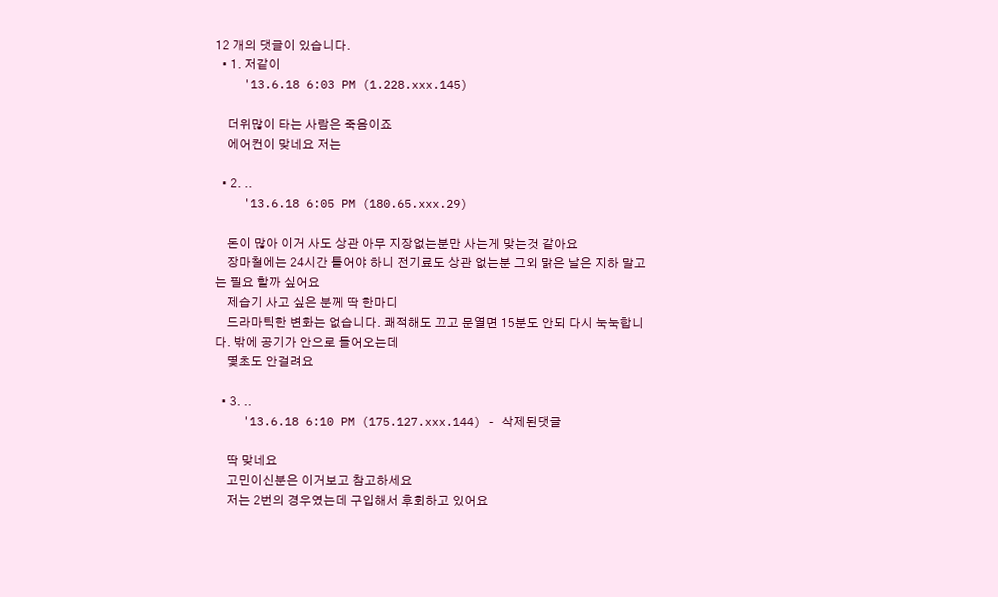12 개의 댓글이 있습니다.
  • 1. 저같이
    '13.6.18 6:03 PM (1.228.xxx.145)

    더위많이 타는 사람은 죽음이죠
    에어컨이 맞네요 저는

  • 2. ..
    '13.6.18 6:05 PM (180.65.xxx.29)

    돈이 많아 이거 사도 상관 아무 지장없는분만 사는게 맞는것 같아요
    장마철에는 24시간 틀어야 하니 전기료도 상관 없는분 그외 맑은 날은 지하 말고는 필요 할까 싶어요
    제습기 사고 싶은 분께 딱 한마디
    드라마틱한 변화는 없습니다. 쾌적해도 끄고 문열면 15분도 안되 다시 눅눅합니다. 밖에 공기가 안으로 들어오는데
    몇초도 안걸려요

  • 3. ..
    '13.6.18 6:10 PM (175.127.xxx.144) - 삭제된댓글

    딱 맞네요
    고민이신분은 이거보고 참고하세요
    저는 2번의 경우였는데 구입해서 후회하고 있어요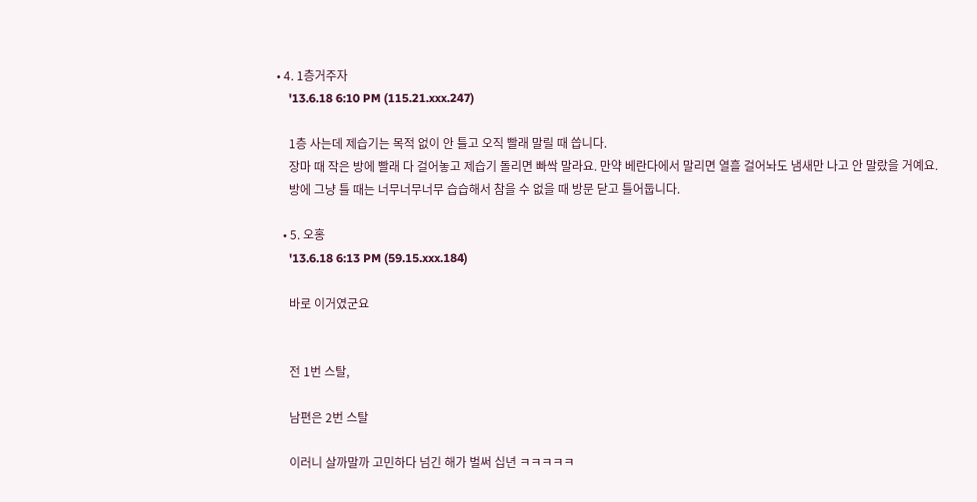• 4. 1층거주자
    '13.6.18 6:10 PM (115.21.xxx.247)

    1층 사는데 제습기는 목적 없이 안 틀고 오직 빨래 말릴 때 씁니다.
    장마 때 작은 방에 빨래 다 걸어놓고 제습기 돌리면 빠싹 말라요. 만약 베란다에서 말리면 열흘 걸어놔도 냄새만 나고 안 말랐을 거예요.
    방에 그냥 틀 때는 너무너무너무 습습해서 참을 수 없을 때 방문 닫고 틀어둡니다.

  • 5. 오홍
    '13.6.18 6:13 PM (59.15.xxx.184)

    바로 이거였군요


    전 1번 스탈,

    남편은 2번 스탈

    이러니 살까말까 고민하다 넘긴 해가 벌써 십년 ㅋㅋㅋㅋㅋ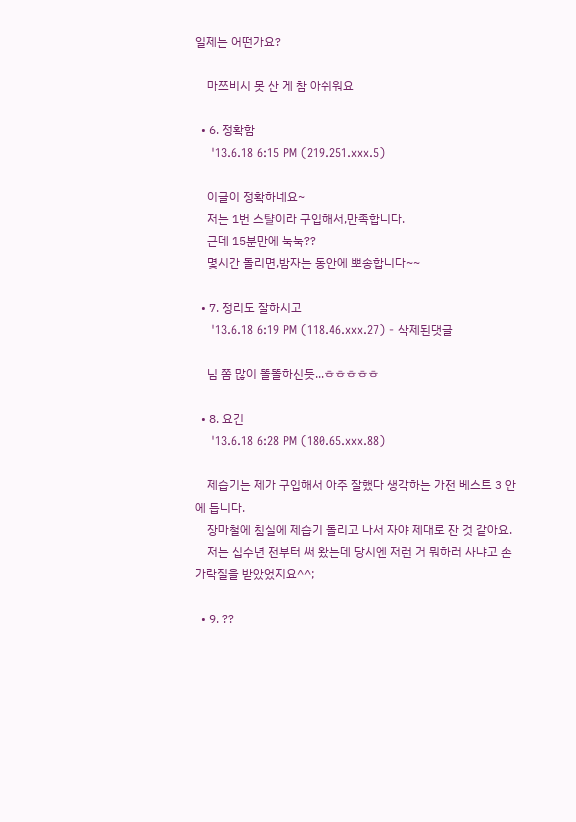일제는 어떤가요?

    마쯔비시 못 산 게 참 아쉬워요

  • 6. 정확함
    '13.6.18 6:15 PM (219.251.xxx.5)

    이글이 정확하네요~
    저는 1번 스턀이라 구입해서,만족합니다.
    근데 15분만에 눅눅??
    몇시간 돌리면,밤자는 동안에 뽀송합니다~~

  • 7. 정리도 잘하시고
    '13.6.18 6:19 PM (118.46.xxx.27) - 삭제된댓글

    님 쫌 많이 똘똘하신듯...ㅎㅎㅎㅎㅎ

  • 8. 요긴
    '13.6.18 6:28 PM (180.65.xxx.88)

    제습기는 제가 구입해서 아주 잘했다 생각하는 가전 베스트 3 안에 듭니다.
    장마철에 침실에 제습기 돌리고 나서 자야 제대로 잔 것 같아요.
    저는 십수년 전부터 써 왔는데 당시엔 저런 거 뭐하러 사냐고 손가락질을 받았었지요^^;

  • 9. ??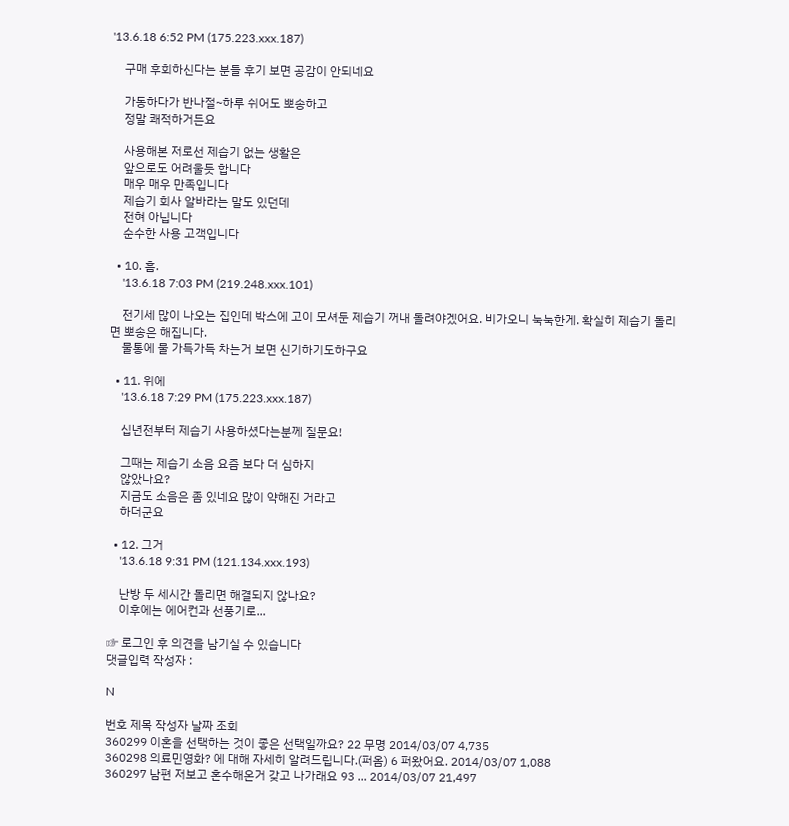'13.6.18 6:52 PM (175.223.xxx.187)

    구매 후회하신다는 분들 후기 보면 공감이 안되네요

    가동하다가 반나절~하루 쉬어도 뽀송하고
    정말 쾌적하거든요

    사용해본 저로선 제습기 없는 생활은
    앞으로도 어려울듯 합니다
    매우 매우 만족입니다
    제습기 회사 알바라는 말도 있던데
    전혀 아닙니다
    순수한 사용 고객입니다

  • 10. 흠.
    '13.6.18 7:03 PM (219.248.xxx.101)

    전기세 많이 나오는 집인데 박스에 고이 모셔둔 제습기 꺼내 돌려야겠어요. 비가오니 눅눅한게. 확실히 제습기 돌리면 뽀송은 해집니다.
    물통에 물 가득가득 차는거 보면 신기하기도하구요

  • 11. 위에
    '13.6.18 7:29 PM (175.223.xxx.187)

    십년전부터 제습기 사용하셨다는분께 질문요!

    그때는 제습기 소음 요즘 보다 더 심하지
    않았나요?
    지금도 소음은 좀 있네요 많이 약해진 거라고
    하더군요

  • 12. 그거
    '13.6.18 9:31 PM (121.134.xxx.193)

    난방 두 세시간 돌리면 해결되지 않나요?
    이후에는 에어컨과 선풍기로...

☞ 로그인 후 의견을 남기실 수 있습니다
댓글입력 작성자 :

N

번호 제목 작성자 날짜 조회
360299 이혼을 선택하는 것이 좋은 선택일까요? 22 무명 2014/03/07 4,735
360298 의료민영화? 에 대해 자세히 알려드립니다.(퍼옴) 6 퍼왔어요. 2014/03/07 1,088
360297 남편 저보고 혼수해온거 갖고 나가래요 93 ... 2014/03/07 21,497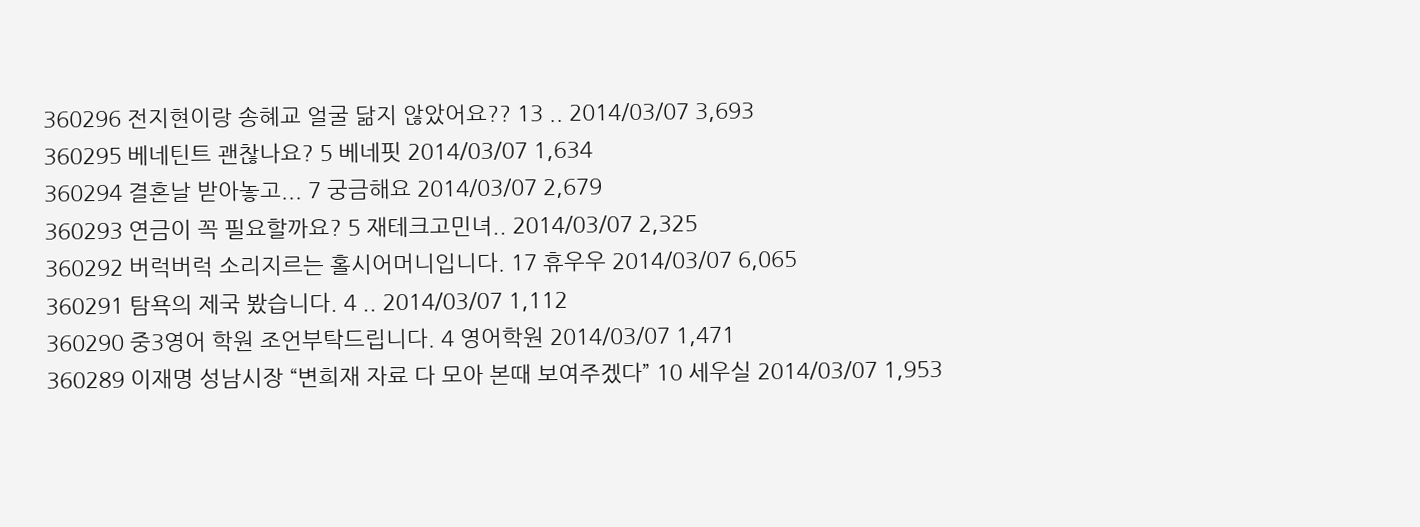360296 전지현이랑 송혜교 얼굴 닮지 않았어요?? 13 .. 2014/03/07 3,693
360295 베네틴트 괜찮나요? 5 베네핏 2014/03/07 1,634
360294 결혼날 받아놓고... 7 궁금해요 2014/03/07 2,679
360293 연금이 꼭 필요할까요? 5 재테크고민녀.. 2014/03/07 2,325
360292 버럭버럭 소리지르는 홀시어머니입니다. 17 휴우우 2014/03/07 6,065
360291 탐욕의 제국 봤습니다. 4 .. 2014/03/07 1,112
360290 중3영어 학원 조언부탁드립니다. 4 영어학원 2014/03/07 1,471
360289 이재명 성남시장 “변희재 자료 다 모아 본때 보여주겠다” 10 세우실 2014/03/07 1,953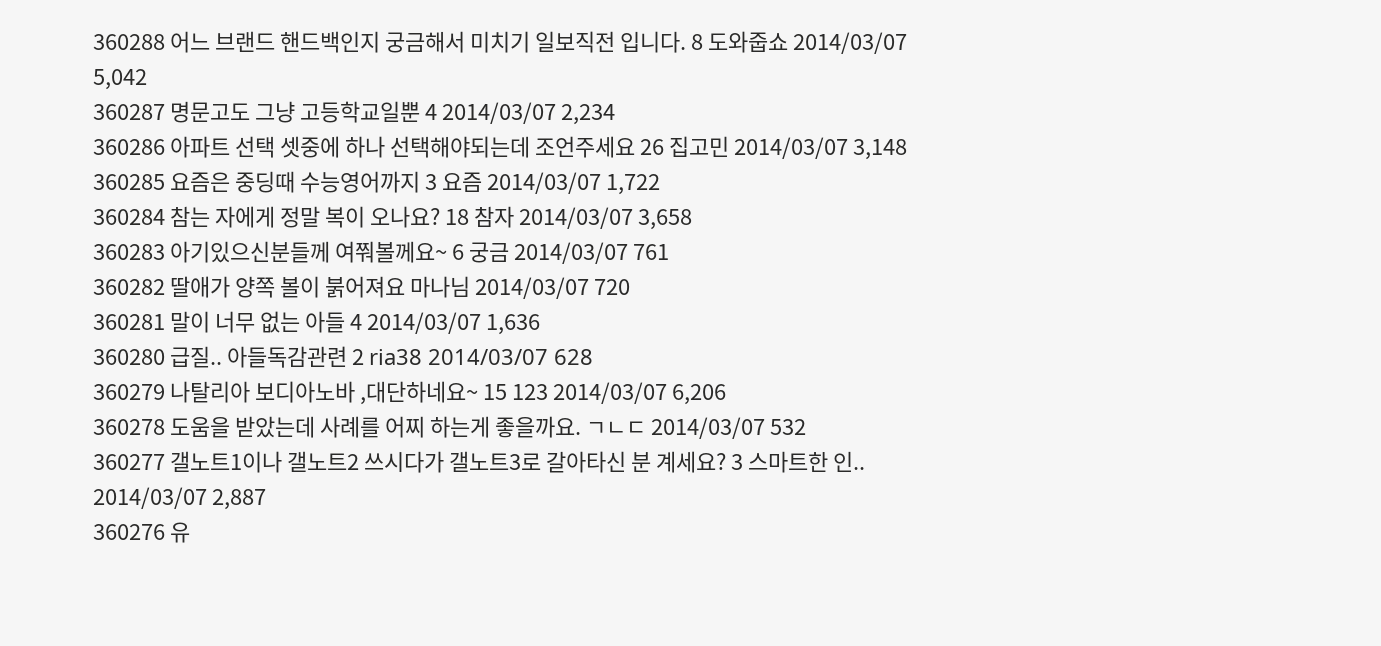360288 어느 브랜드 핸드백인지 궁금해서 미치기 일보직전 입니다. 8 도와줍쇼 2014/03/07 5,042
360287 명문고도 그냥 고등학교일뿐 4 2014/03/07 2,234
360286 아파트 선택 셋중에 하나 선택해야되는데 조언주세요 26 집고민 2014/03/07 3,148
360285 요즘은 중딩때 수능영어까지 3 요즘 2014/03/07 1,722
360284 참는 자에게 정말 복이 오나요? 18 참자 2014/03/07 3,658
360283 아기있으신분들께 여쭤볼께요~ 6 궁금 2014/03/07 761
360282 딸애가 양쪽 볼이 붉어져요 마나님 2014/03/07 720
360281 말이 너무 없는 아들 4 2014/03/07 1,636
360280 급질.. 아들독감관련 2 ria38 2014/03/07 628
360279 나탈리아 보디아노바 ,대단하네요~ 15 123 2014/03/07 6,206
360278 도움을 받았는데 사례를 어찌 하는게 좋을까요. ㄱㄴㄷ 2014/03/07 532
360277 갤노트1이나 갤노트2 쓰시다가 갤노트3로 갈아타신 분 계세요? 3 스마트한 인.. 2014/03/07 2,887
360276 유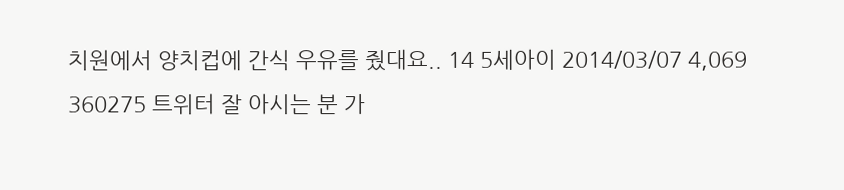치원에서 양치컵에 간식 우유를 줬대요.. 14 5세아이 2014/03/07 4,069
360275 트위터 잘 아시는 분 가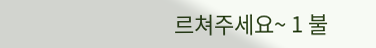르쳐주세요~ 1 불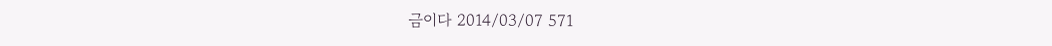금이다 2014/03/07 571